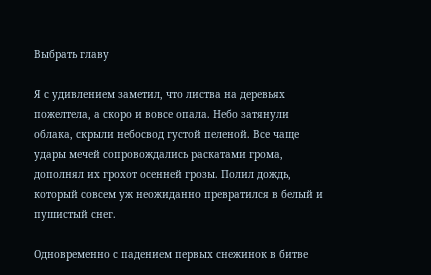Выбрать главу

Я с удивлением заметил, что листва на деревьях пожелтела, а скоро и вовсе опала. Небо затянули облака, скрыли небосвод густой пеленой. Все чаще удары мечей сопровождались раскатами грома, дополнял их грохот осенней грозы. Полил дождь, который совсем уж неожиданно превратился в белый и пушистый снег.

Одновременно с падением первых снежинок в битве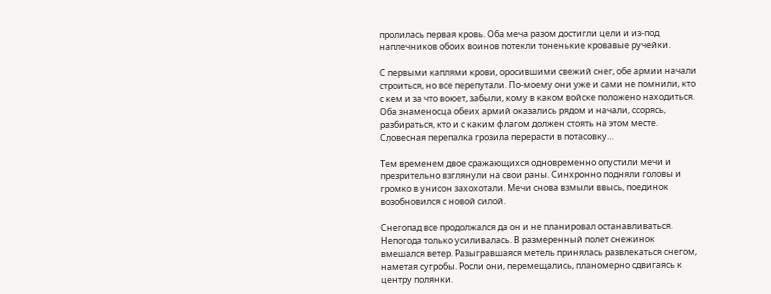пролилась первая кровь. Оба меча разом достигли цели и из-под наплечников обоих воинов потекли тоненькие кровавые ручейки.

С первыми каплями крови, оросившими свежий снег, обе армии начали строиться, но все перепутали. По-моему они уже и сами не помнили, кто с кем и за что воюет, забыли, кому в каком войске положено находиться. Оба знаменосца обеих армий оказались рядом и начали, ссорясь, разбираться, кто и с каким флагом должен стоять на этом месте. Словесная перепалка грозила перерасти в потасовку…

Тем временем двое сражающихся одновременно опустили мечи и презрительно взглянули на свои раны. Синхронно подняли головы и громко в унисон захохотали. Мечи снова взмыли ввысь, поединок возобновился с новой силой.

Снегопад все продолжался да он и не планировал останавливаться. Непогода только усиливалась. В размеренный полет снежинок вмешался ветер. Разыгравшаяся метель принялась развлекаться снегом, наметая сугробы. Росли они, перемещались, планомерно сдвигаясь к центру полянки.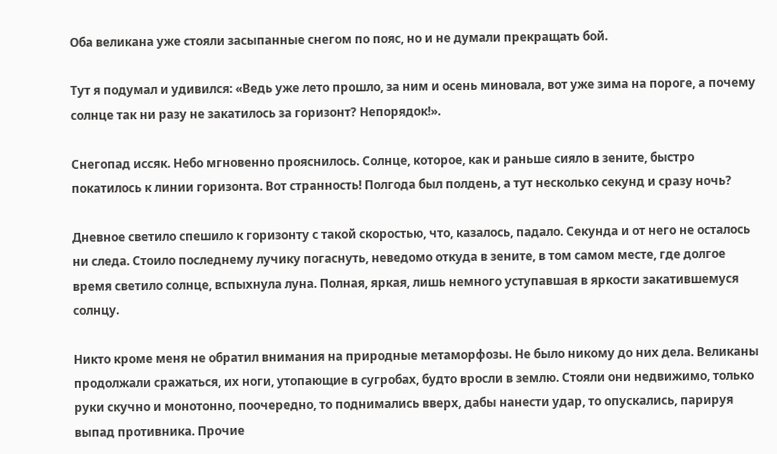Оба великана уже стояли засыпанные снегом по пояс, но и не думали прекращать бой.

Тут я подумал и удивился: «Ведь уже лето прошло, за ним и осень миновала, вот уже зима на пороге, а почему солнце так ни разу не закатилось за горизонт? Непорядок!».

Снегопад иссяк. Небо мгновенно прояснилось. Солнце, которое, как и раньше сияло в зените, быстро покатилось к линии горизонта. Вот странность! Полгода был полдень, а тут несколько секунд и сразу ночь?

Дневное светило спешило к горизонту с такой скоростью, что, казалось, падало. Секунда и от него не осталось ни следа. Стоило последнему лучику погаснуть, неведомо откуда в зените, в том самом месте, где долгое время светило солнце, вспыхнула луна. Полная, яркая, лишь немного уступавшая в яркости закатившемуся солнцу.

Никто кроме меня не обратил внимания на природные метаморфозы. Не было никому до них дела. Великаны продолжали сражаться, их ноги, утопающие в сугробах, будто вросли в землю. Стояли они недвижимо, только руки скучно и монотонно, поочередно, то поднимались вверх, дабы нанести удар, то опускались, парируя выпад противника. Прочие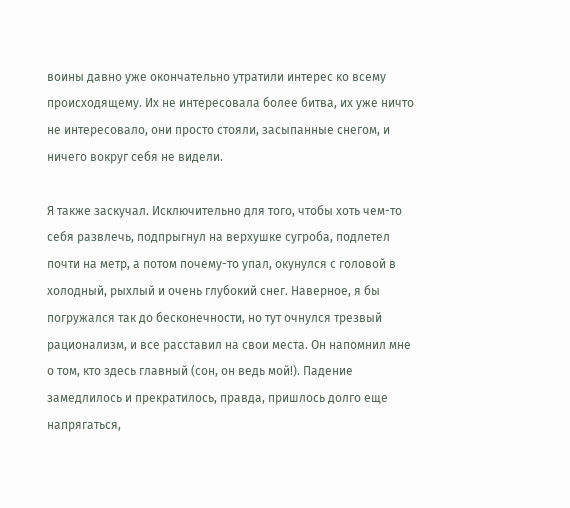воины давно уже окончательно утратили интерес ко всему происходящему. Их не интересовала более битва, их уже ничто не интересовало, они просто стояли, засыпанные снегом, и ничего вокруг себя не видели.

Я также заскучал. Исключительно для того, чтобы хоть чем-то себя развлечь, подпрыгнул на верхушке сугроба, подлетел почти на метр, а потом почему-то упал, окунулся с головой в холодный, рыхлый и очень глубокий снег. Наверное, я бы погружался так до бесконечности, но тут очнулся трезвый рационализм, и все расставил на свои места. Он напомнил мне о том, кто здесь главный (сон, он ведь мой!). Падение замедлилось и прекратилось, правда, пришлось долго еще напрягаться,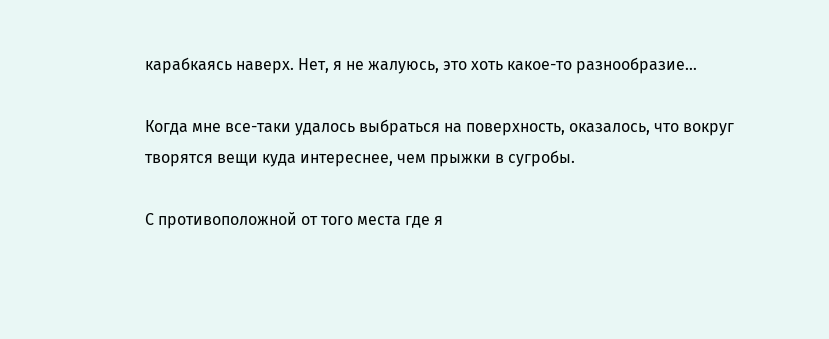карабкаясь наверх. Нет, я не жалуюсь, это хоть какое-то разнообразие…

Когда мне все-таки удалось выбраться на поверхность, оказалось, что вокруг творятся вещи куда интереснее, чем прыжки в сугробы.

С противоположной от того места где я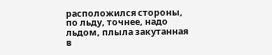расположился стороны, по льду, точнее, надо льдом, плыла закутанная в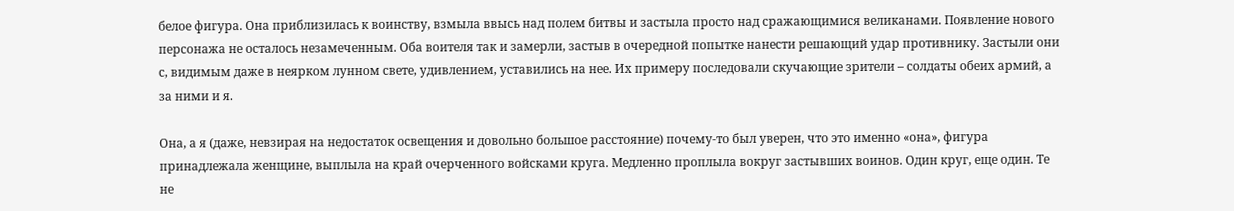белое фигура. Она приблизилась к воинству, взмыла ввысь над полем битвы и застыла просто над сражающимися великанами. Появление нового персонажа не осталось незамеченным. Оба воителя так и замерли, застыв в очередной попытке нанести решающий удар противнику. Застыли они с, видимым даже в неярком лунном свете, удивлением, уставились на нее. Их примеру последовали скучающие зрители – солдаты обеих армий, а за ними и я.

Она, а я (даже, невзирая на недостаток освещения и довольно большое расстояние) почему-то был уверен, что это именно «она», фигура принадлежала женщине, выплыла на край очерченного войсками круга. Медленно проплыла вокруг застывших воинов. Один круг, еще один. Те не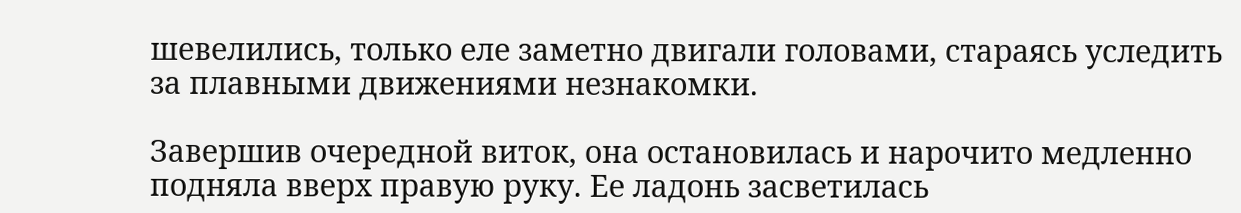шевелились, только еле заметно двигали головами, стараясь уследить за плавными движениями незнакомки.

Завершив очередной виток, она остановилась и нарочито медленно подняла вверх правую руку. Ее ладонь засветилась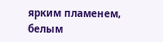ярким пламенем, белым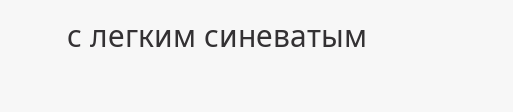с легким синеватым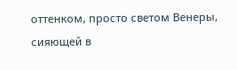оттенком, просто светом Венеры, сияющей в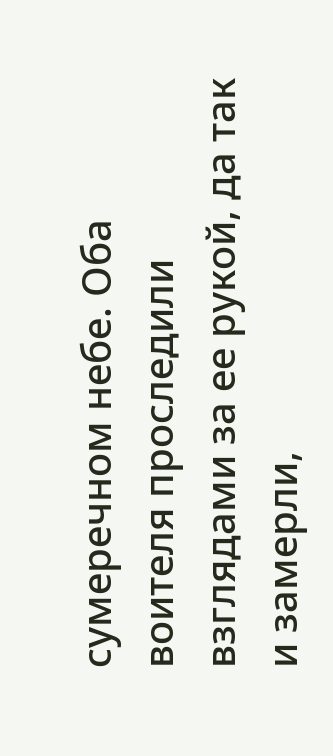сумеречном небе. Оба воителя проследили взглядами за ее рукой, да так и замерли,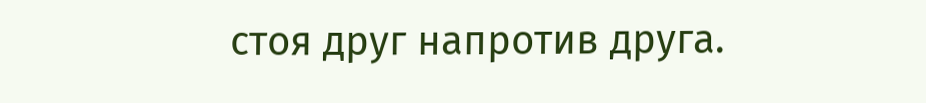стоя друг напротив друга.